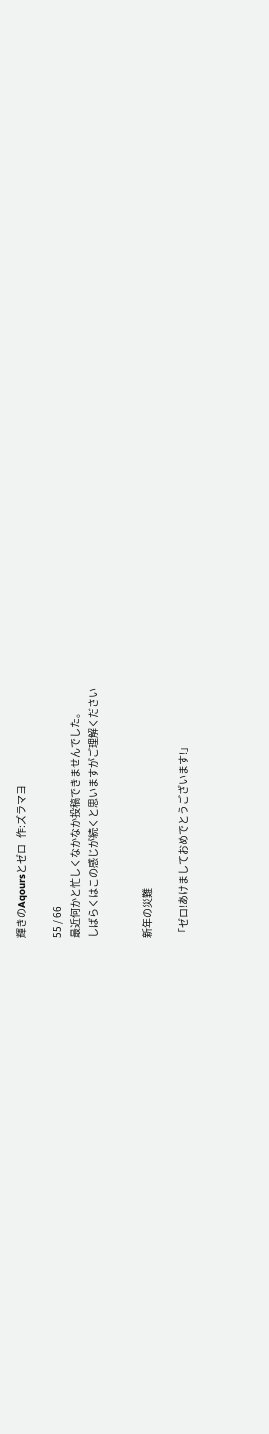輝きのAqoursとゼロ   作:ズラマヨ

55 / 66
最近何かと忙しくなかなか投稿できませんでした。
しばらくはこの感じが続くと思いますがご理解ください


新年の災難

「ゼロ!あけましておめでとうございます!」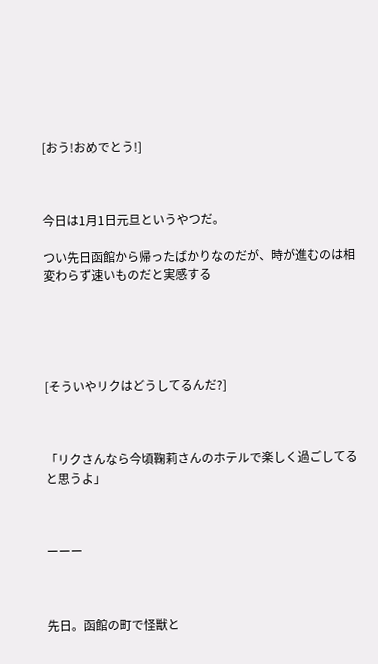[おう!おめでとう!]



今日は1月1日元旦というやつだ。

つい先日函館から帰ったばかりなのだが、時が進むのは相変わらず速いものだと実感する





[そういやリクはどうしてるんだ?]



「リクさんなら今頃鞠莉さんのホテルで楽しく過ごしてると思うよ」



ーーー



先日。函館の町で怪獣と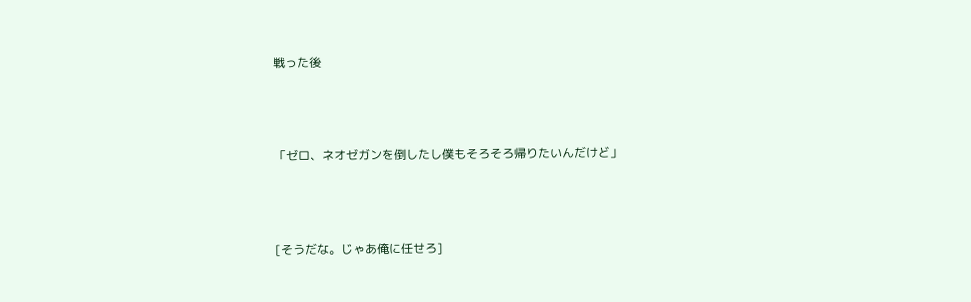戦った後



「ゼロ、ネオゼガンを倒したし僕もそろそろ帰りたいんだけど」



[そうだな。じゃあ俺に任せろ]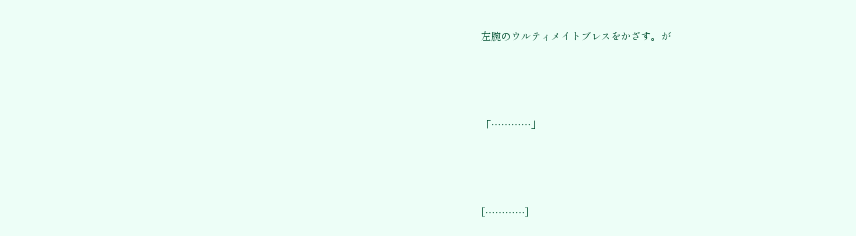左腕のウルティメイトブレスをかざす。が



「…………」



[…………]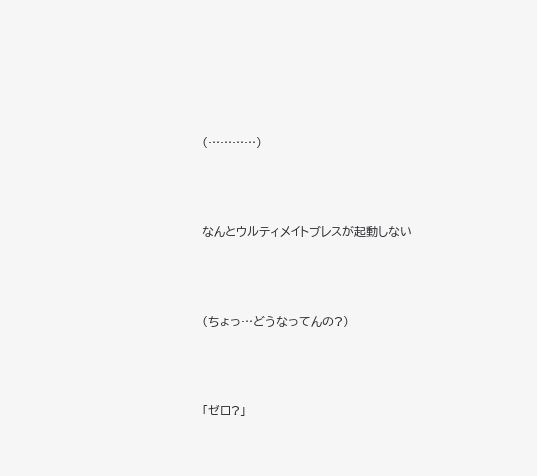(…………)



なんとウルティメイトブレスが起動しない



(ちょっ…どうなってんの?)



「ゼロ?」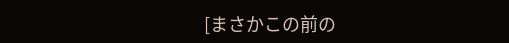[まさかこの前の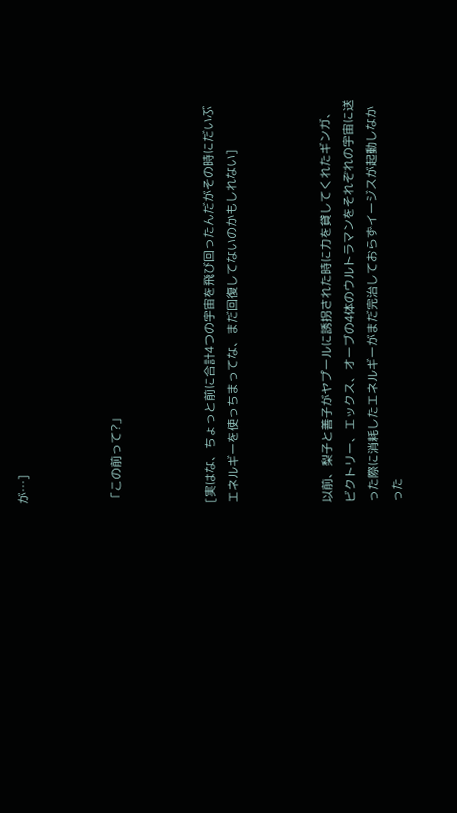が…]



「この前って?」



[実はな、ちょっと前に合計4つの宇宙を飛び回ったんだがその時にだいぶエネルギーを使っちまってな、まだ回復してないのかもしれない]



以前、梨子と善子がヤプールに誘拐された時に力を貸してくれたギンガ、ビクトリー、エックス、オーブの4体のウルトラマンをそれぞれの宇宙に送った際に消耗したエネルギーがまだ完治しておらずイージスが起動しなかった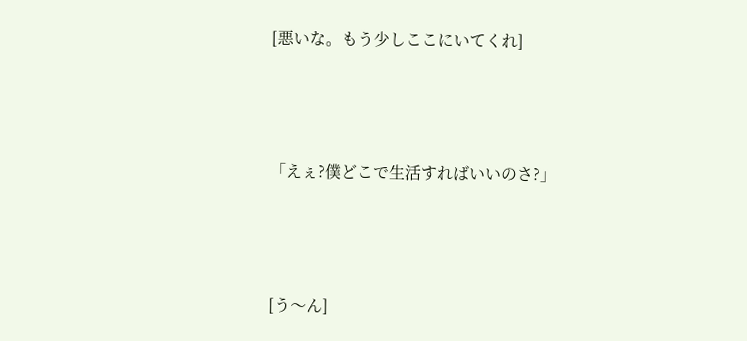[悪いな。もう少しここにいてくれ]



「えぇ?僕どこで生活すればいいのさ?」



[う〜ん]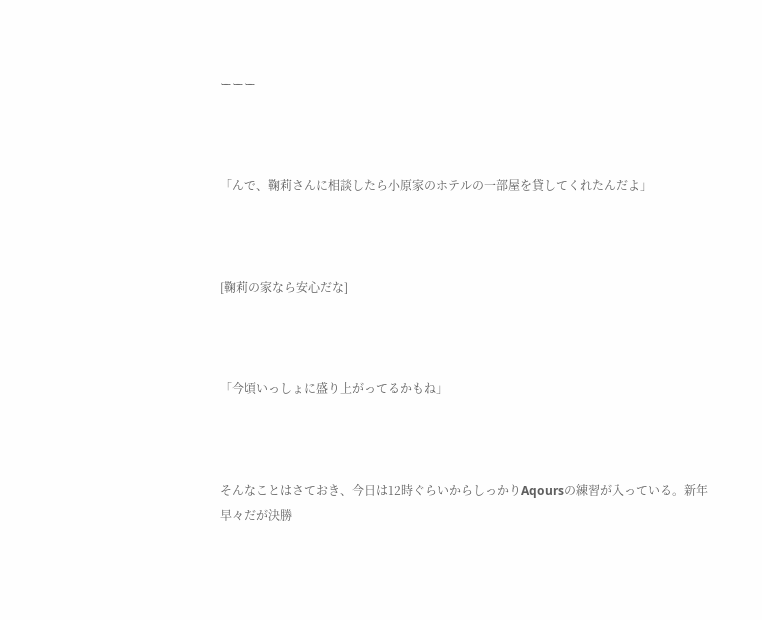ーーー



「んで、鞠莉さんに相談したら小原家のホテルの一部屋を貸してくれたんだよ」



[鞠莉の家なら安心だな]



「今頃いっしょに盛り上がってるかもね」



そんなことはさておき、今日は12時ぐらいからしっかりAqoursの練習が入っている。新年早々だが決勝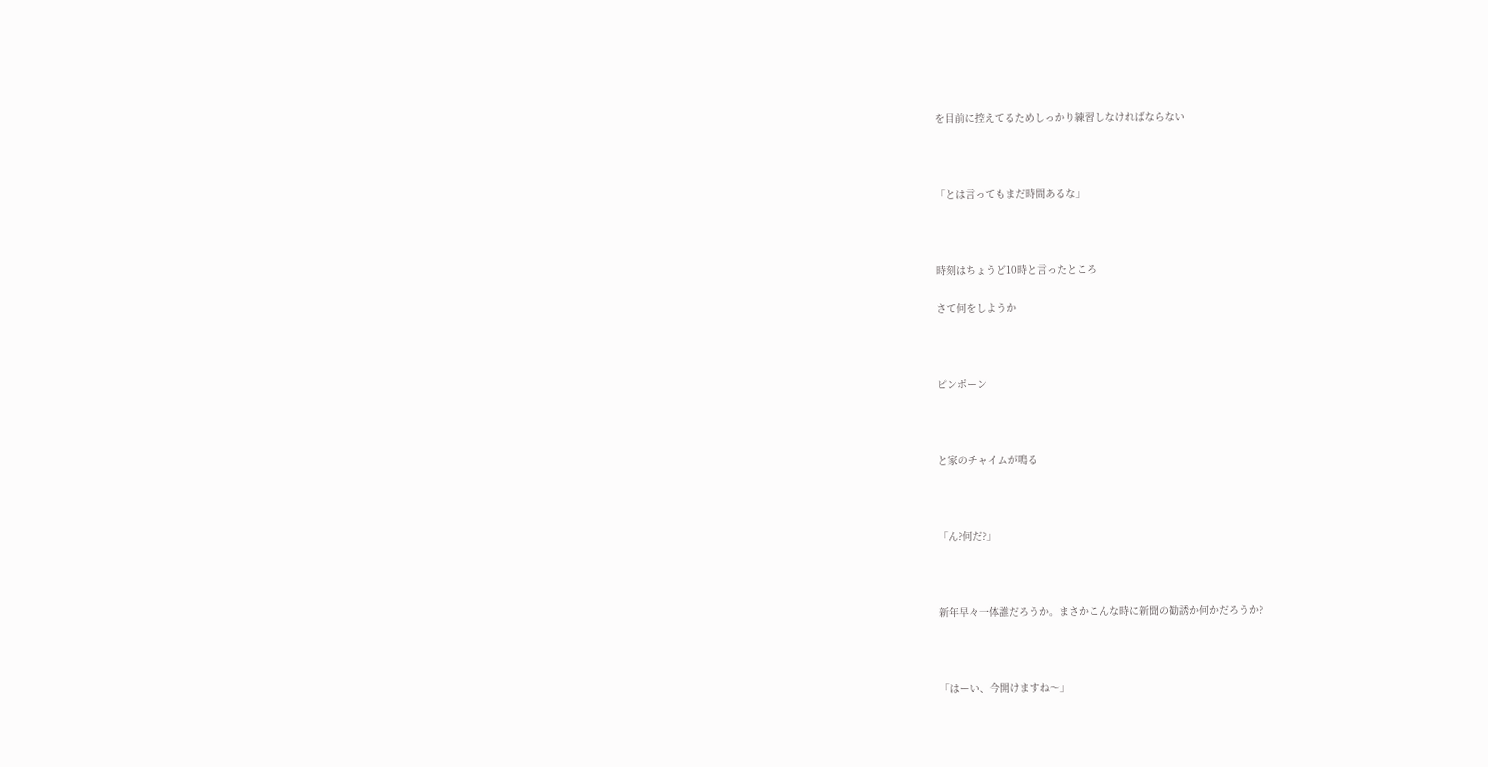を目前に控えてるためしっかり練習しなければならない



「とは言ってもまだ時間あるな」



時刻はちょうど10時と言ったところ

さて何をしようか



ピンポーン



と家のチャイムが鳴る



「ん?何だ?」



新年早々一体誰だろうか。まさかこんな時に新聞の勧誘か何かだろうか?



「はーい、今開けますね〜」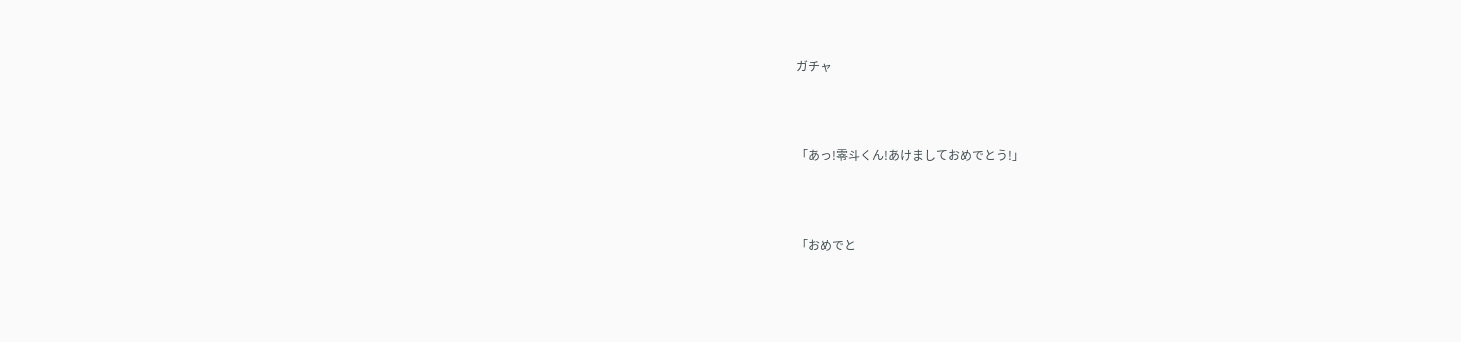ガチャ



「あっ!零斗くん!あけましておめでとう!」



「おめでと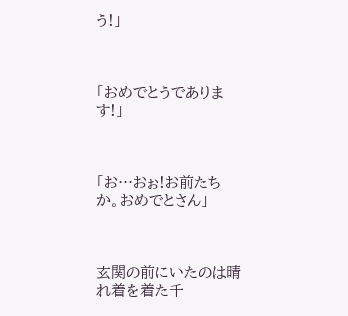う!」



「おめでとうであります!」



「お…おぉ!お前たちか。おめでとさん」



玄関の前にいたのは晴れ着を着た千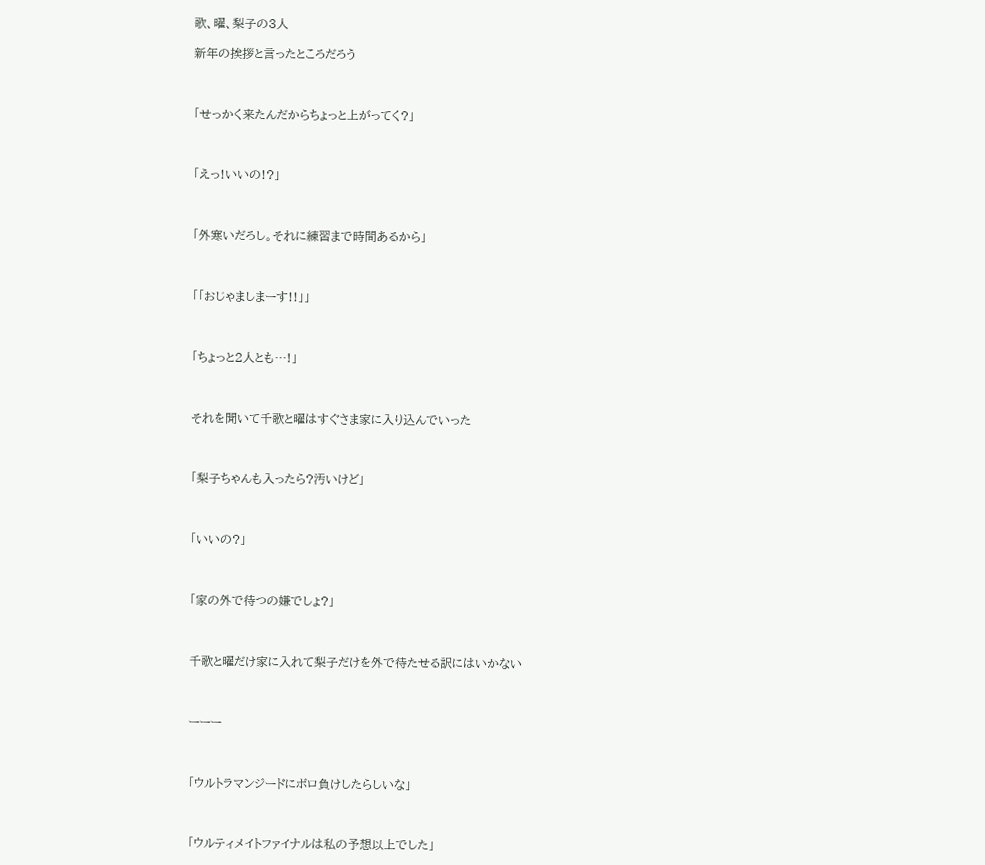歌、曜、梨子の3人

新年の挨拶と言ったところだろう



「せっかく来たんだからちょっと上がってく?」



「えっ!いいの!?」



「外寒いだろし。それに練習まで時間あるから」



「「おじゃましまーす!!」」



「ちょっと2人とも…!」



それを聞いて千歌と曜はすぐさま家に入り込んでいった



「梨子ちゃんも入ったら?汚いけど」



「いいの?」



「家の外で待つの嫌でしょ?」



千歌と曜だけ家に入れて梨子だけを外で待たせる訳にはいかない



ーーー



「ウルトラマンジードにボロ負けしたらしいな」



「ウルティメイトファイナルは私の予想以上でした」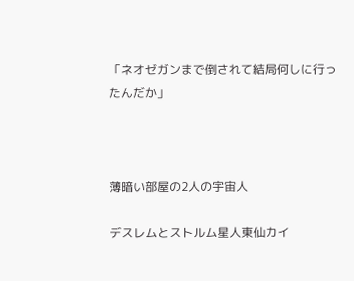「ネオゼガンまで倒されて結局何しに行ったんだか」



薄暗い部屋の2人の宇宙人

デスレムとストルム星人東仙カイ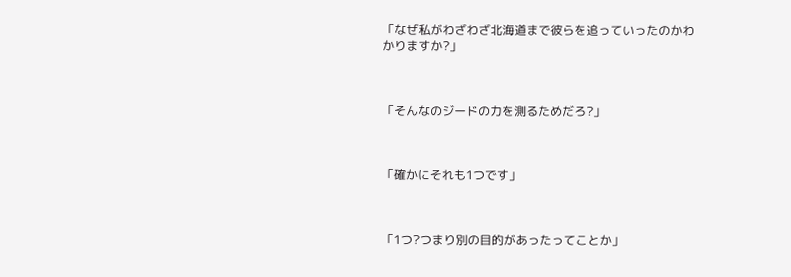「なぜ私がわざわざ北海道まで彼らを追っていったのかわかりますか?」



「そんなのジードの力を測るためだろ?」



「確かにそれも1つです」



「1つ?つまり別の目的があったってことか」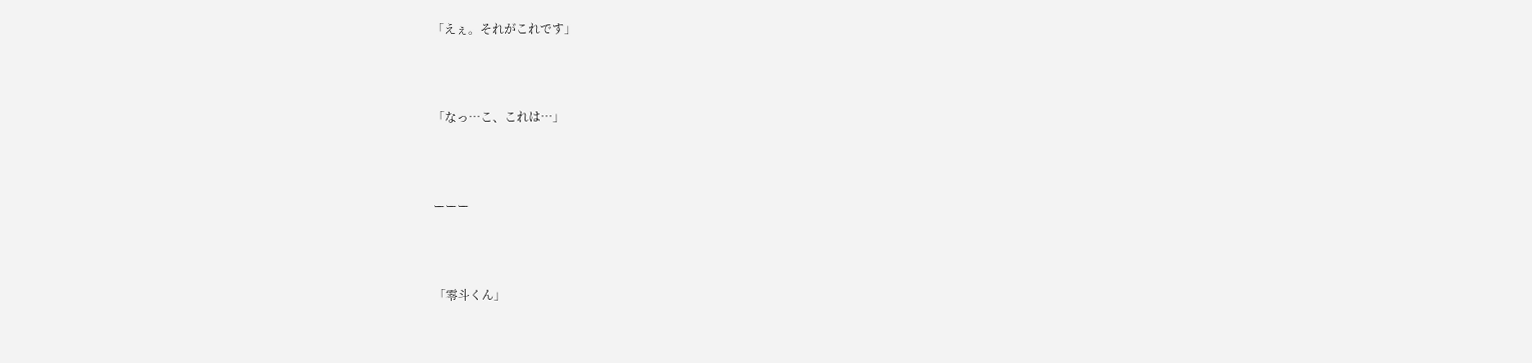「えぇ。それがこれです」



「なっ…こ、これは…」



ーーー



「零斗くん」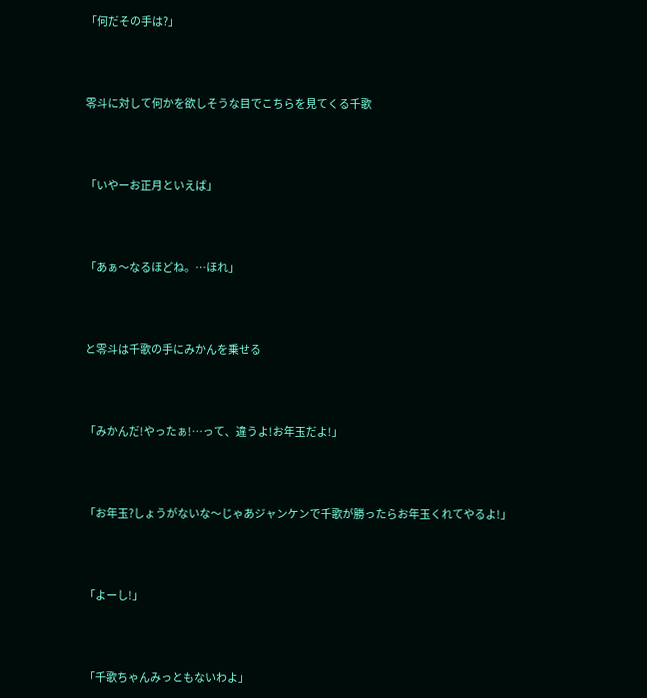「何だその手は?」



零斗に対して何かを欲しそうな目でこちらを見てくる千歌



「いやーお正月といえば」



「あぁ〜なるほどね。…ほれ」



と零斗は千歌の手にみかんを乗せる



「みかんだ!やったぁ!…って、違うよ!お年玉だよ!」



「お年玉?しょうがないな〜じゃあジャンケンで千歌が勝ったらお年玉くれてやるよ!」



「よーし!」



「千歌ちゃんみっともないわよ」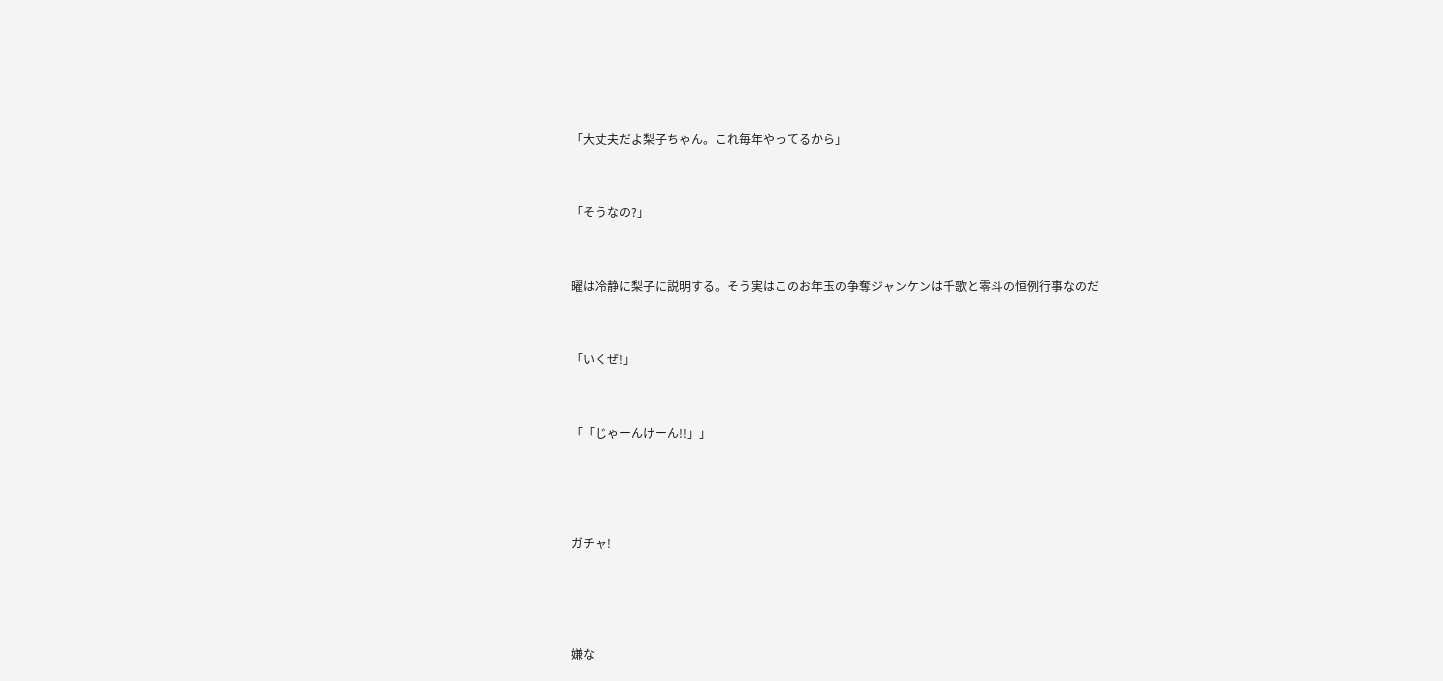「大丈夫だよ梨子ちゃん。これ毎年やってるから」



「そうなの?」



曜は冷静に梨子に説明する。そう実はこのお年玉の争奪ジャンケンは千歌と零斗の恒例行事なのだ



「いくぜ!」



「「じゃーんけーん!!」」





ガチャ!





嫌な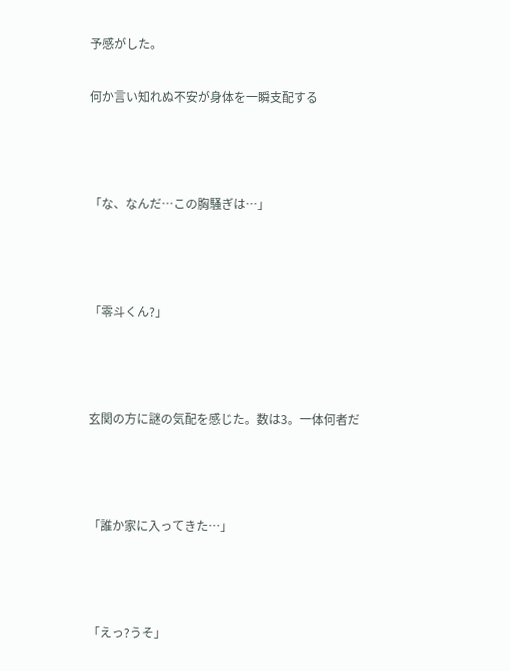予感がした。

何か言い知れぬ不安が身体を一瞬支配する



「な、なんだ…この胸騒ぎは…」



「零斗くん?」



玄関の方に謎の気配を感じた。数は3。一体何者だ



「誰か家に入ってきた…」



「えっ?うそ」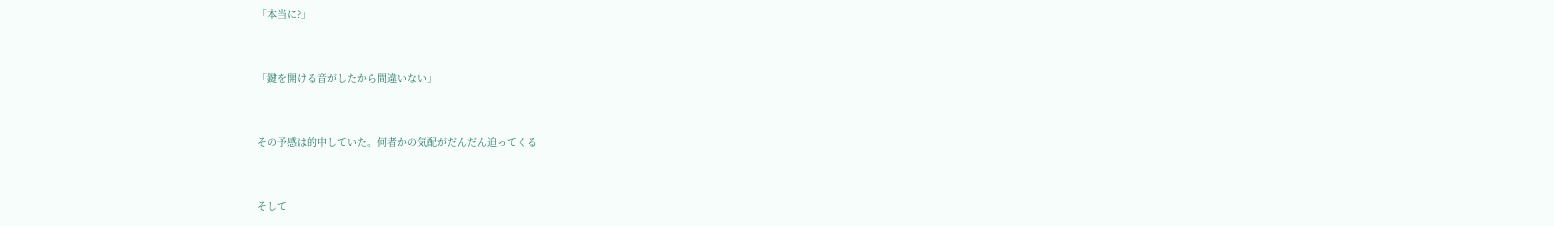「本当に?」



「鍵を開ける音がしたから間違いない」



その予感は的中していた。何者かの気配がだんだん迫ってくる



そして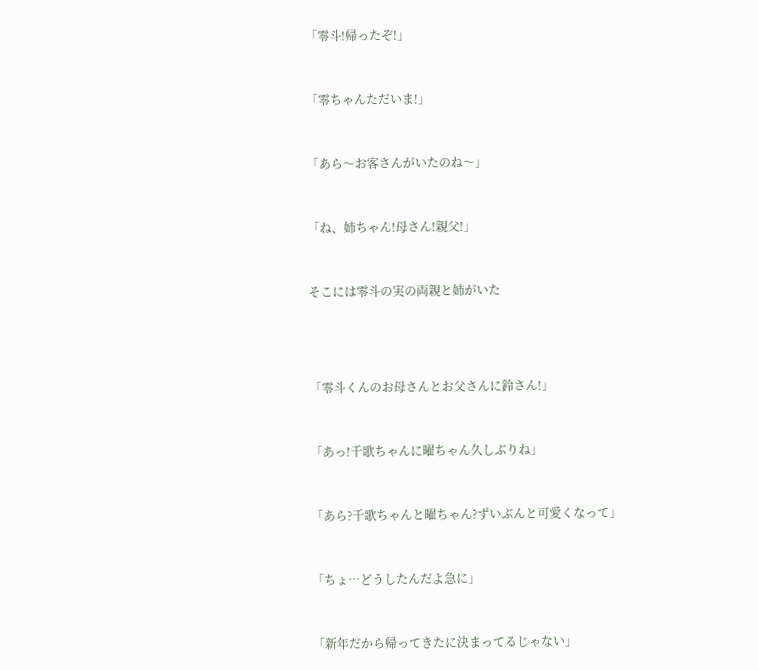「零斗!帰ったぞ!」



「零ちゃんただいま!」



「あら〜お客さんがいたのね〜」



「ね、姉ちゃん!母さん!親父!」



そこには零斗の実の両親と姉がいた





「零斗くんのお母さんとお父さんに鈴さん!」



「あっ!千歌ちゃんに曜ちゃん久しぶりね」



「あら?千歌ちゃんと曜ちゃん?ずいぶんと可愛くなって」



「ちょ…どうしたんだよ急に」



「新年だから帰ってきたに決まってるじゃない」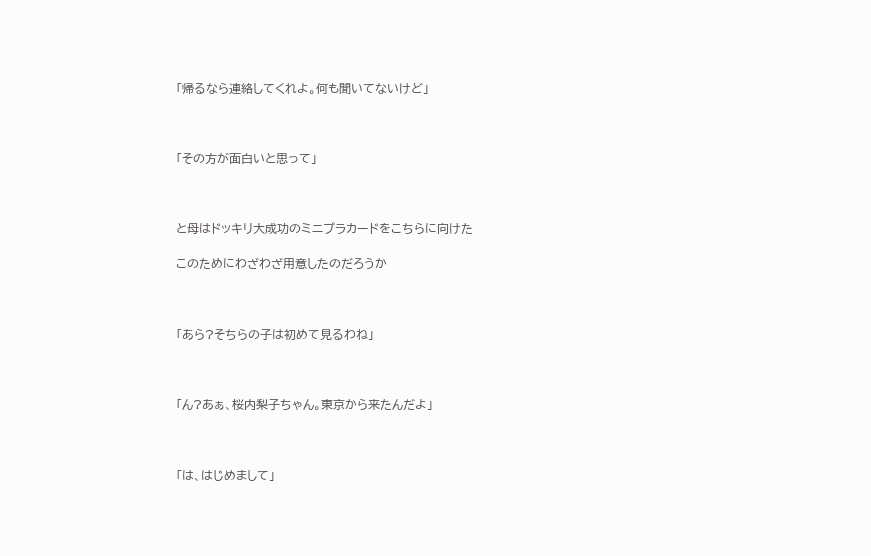「帰るなら連絡してくれよ。何も聞いてないけど」



「その方が面白いと思って」



と母はドッキリ大成功のミニプラカードをこちらに向けた

このためにわざわざ用意したのだろうか



「あら?そちらの子は初めて見るわね」



「ん?あぁ、桜内梨子ちゃん。東京から来たんだよ」



「は、はじめまして」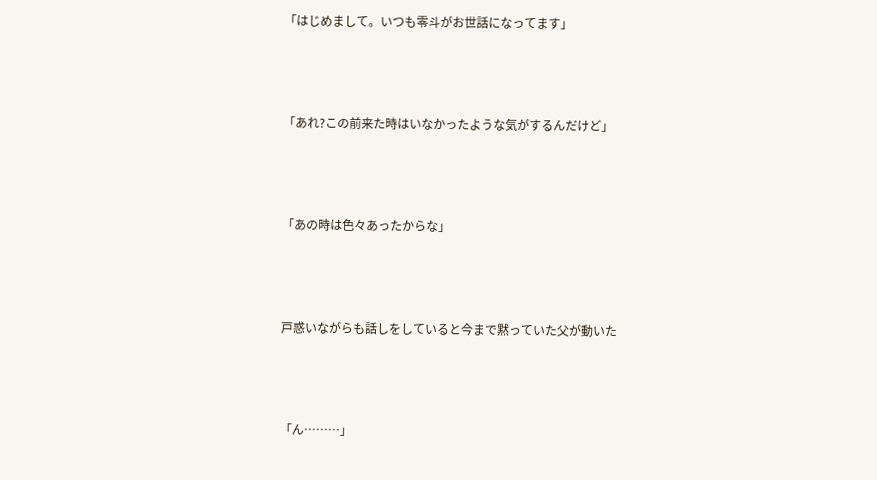「はじめまして。いつも零斗がお世話になってます」



「あれ?この前来た時はいなかったような気がするんだけど」



「あの時は色々あったからな」



戸惑いながらも話しをしていると今まで黙っていた父が動いた



「ん………」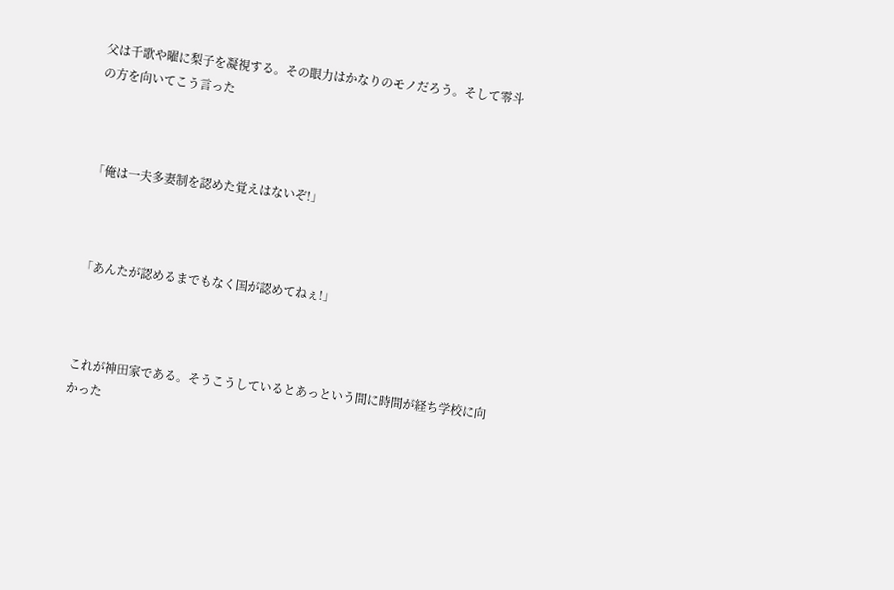父は千歌や曜に梨子を凝視する。その眼力はかなりのモノだろう。そして零斗の方を向いてこう言った



「俺は一夫多妻制を認めた覚えはないぞ!」



「あんたが認めるまでもなく国が認めてねぇ!」



これが神田家である。そうこうしているとあっという間に時間が経ち学校に向かった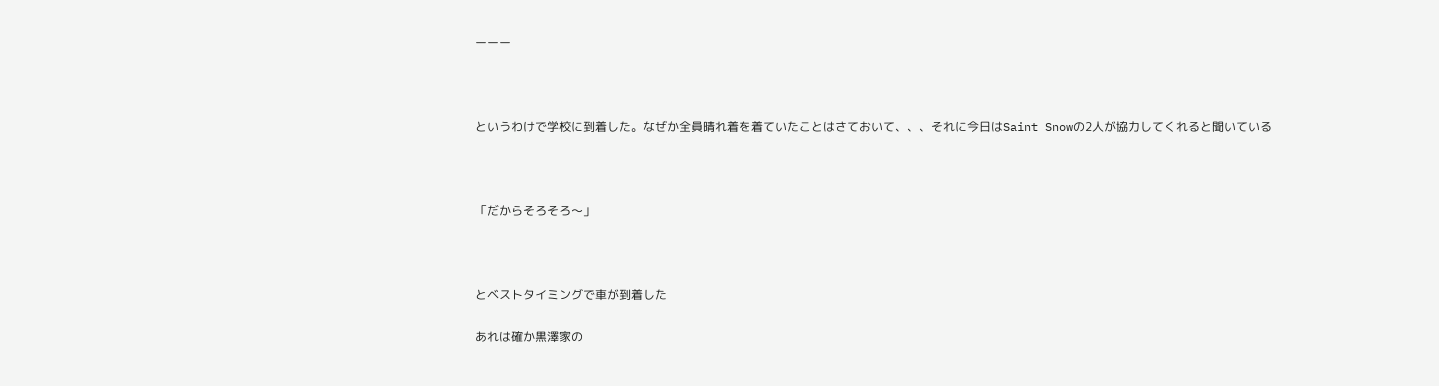ーーー



というわけで学校に到着した。なぜか全員晴れ着を着ていたことはさておいて、、、それに今日はSaint Snowの2人が協力してくれると聞いている



「だからそろそろ〜」



とベストタイミングで車が到着した

あれは確か黒澤家の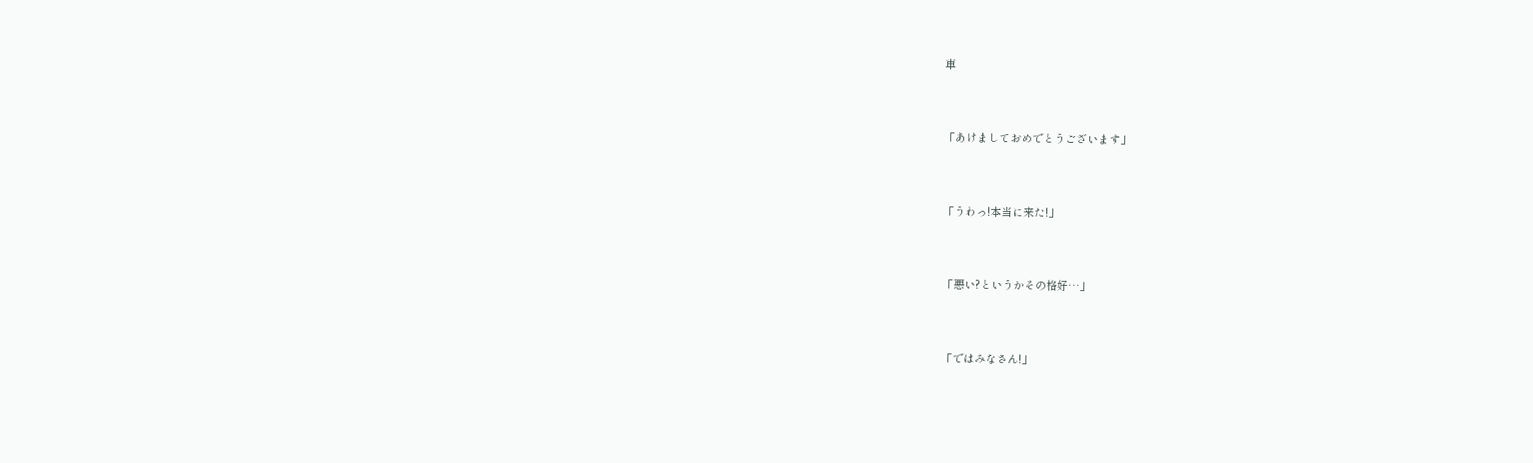車



「あけましておめでとうございます」



「うわっ!本当に来た!」



「悪い?というかその格好…」



「ではみなさん!」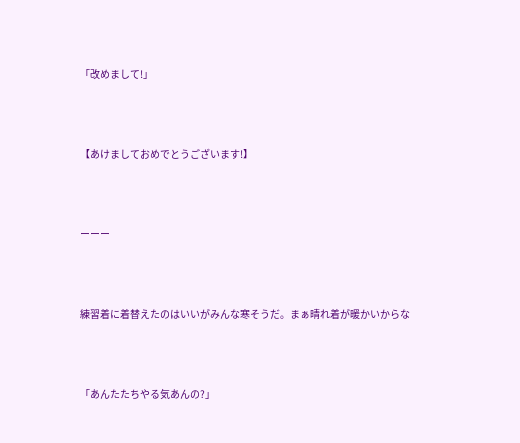「改めまして!」



【あけましておめでとうございます!】



ーーー



練習着に着替えたのはいいがみんな寒そうだ。まぁ晴れ着が暖かいからな



「あんたたちやる気あんの?」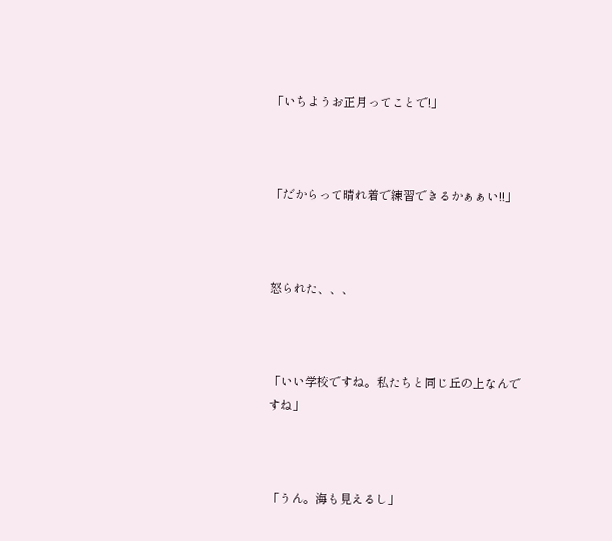「いちようお正月ってことで!」



「だからって晴れ着で練習できるかぁぁい!!」



怒られた、、、



「いい学校ですね。私たちと同じ丘の上なんですね」



「うん。海も見えるし」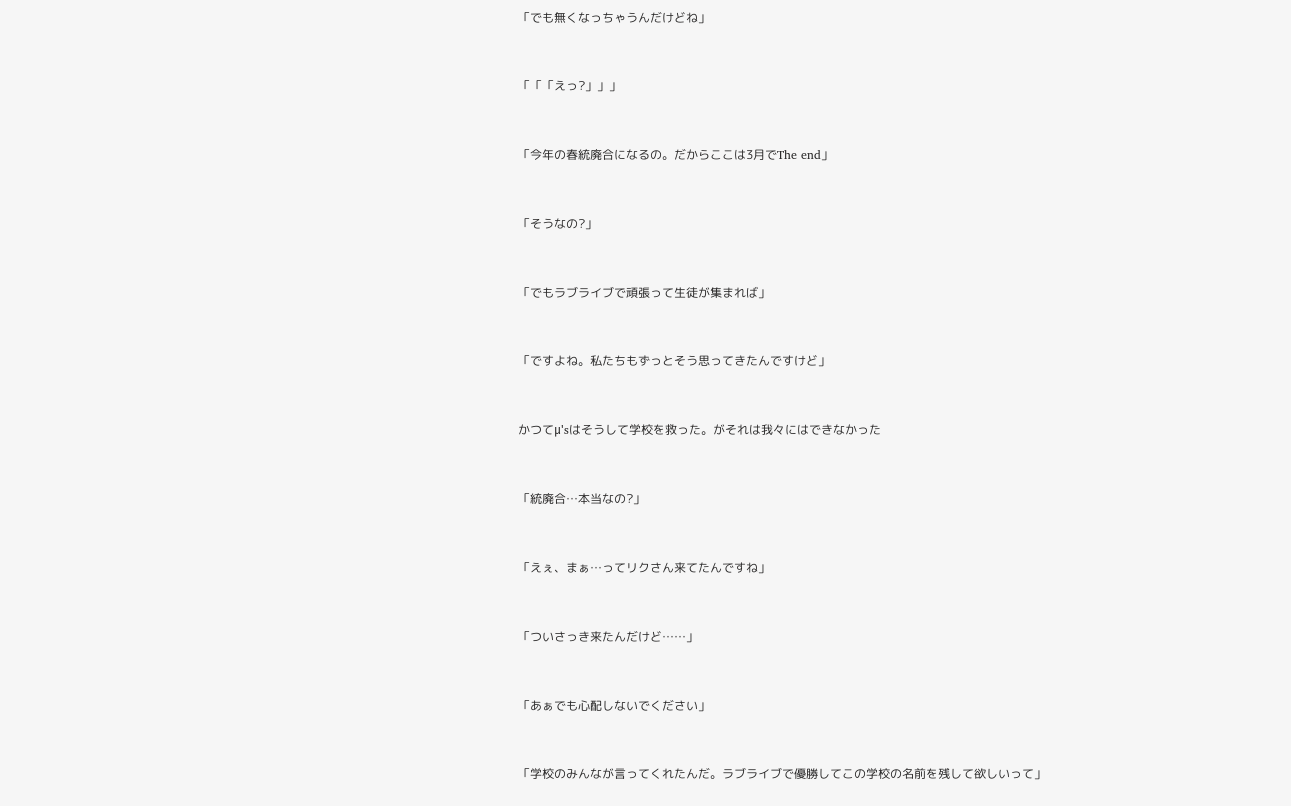「でも無くなっちゃうんだけどね」



「「「えっ?」」」



「今年の春統廃合になるの。だからここは3月でThe end」



「そうなの?」



「でもラブライブで頑張って生徒が集まれば」



「ですよね。私たちもずっとそう思ってきたんですけど」



かつてμ'sはそうして学校を救った。がそれは我々にはできなかった



「統廃合…本当なの?」



「えぇ、まぁ…ってリクさん来てたんですね」



「ついさっき来たんだけど……」



「あぁでも心配しないでください」



「学校のみんなが言ってくれたんだ。ラブライブで優勝してこの学校の名前を残して欲しいって」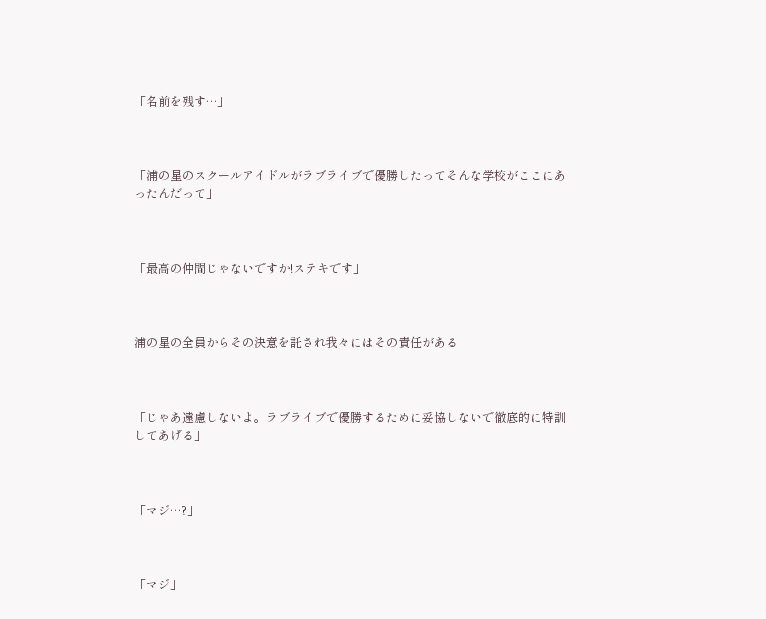「名前を残す…」



「浦の星のスクールアイドルがラブライブで優勝したってそんな学校がここにあったんだって」



「最高の仲間じゃないですか!ステキです」



浦の星の全員からその決意を託され我々にはその責任がある



「じゃあ遠慮しないよ。ラブライブで優勝するために妥協しないで徹底的に特訓してあげる」



「マジ…?」



「マジ」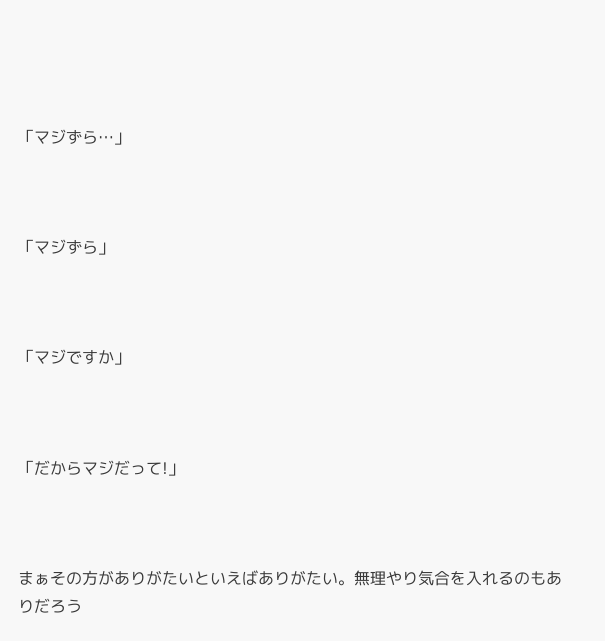「マジずら…」



「マジずら」



「マジですか」



「だからマジだって!」



まぁその方がありがたいといえばありがたい。無理やり気合を入れるのもありだろう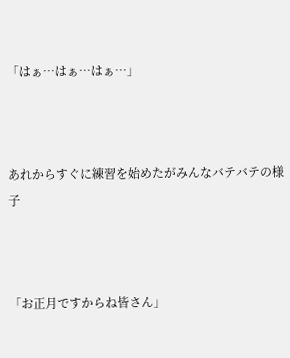「はぁ…はぁ…はぁ…」



あれからすぐに練習を始めたがみんなバテバテの様子



「お正月ですからね皆さん」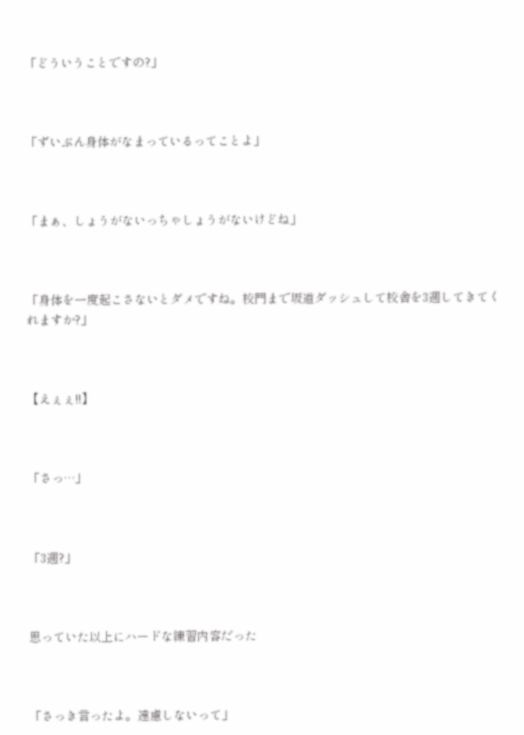「どういうことですの?」



「ずいぶん身体がなまっているってことよ」



「まぁ、しょうがないっちゃしょうがないけどね」



「身体を一度起こさないとダメですね。校門まで坂道ダッシュして校舎を3週してきてくれますか?」



【えぇぇ!!】



「さっ…」



「3週?」



思っていた以上にハードな練習内容だった



「さっき言ったよ。遠慮しないって」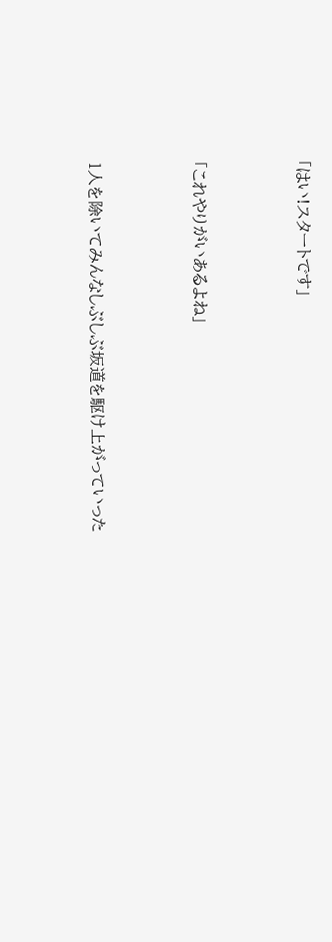「はい!スタートです」



「これやりがいあるよね」



1人を除いてみんなしぶしぶ坂道を駆け上がっていった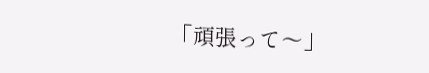「頑張って〜」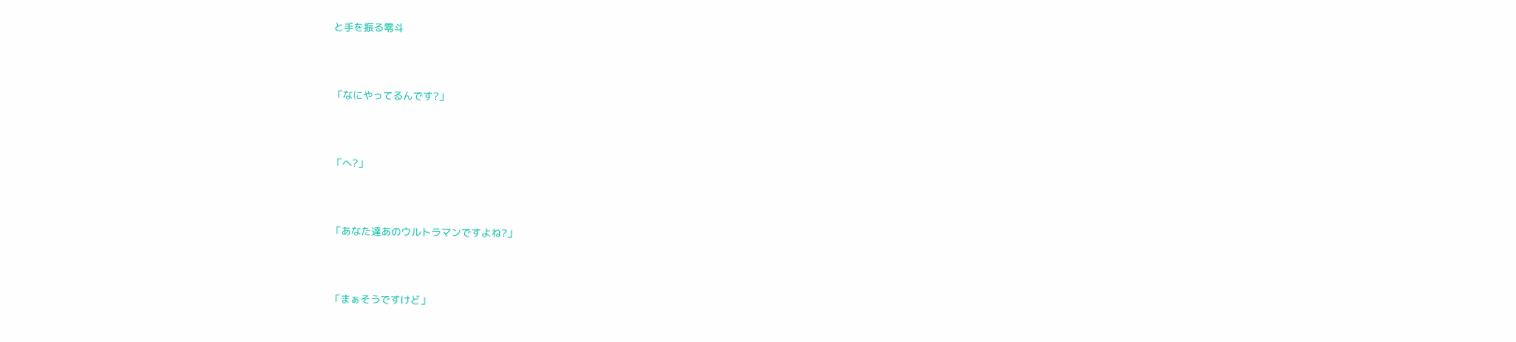と手を振る零斗



「なにやってるんです?」



「へ?」



「あなた達あのウルトラマンですよね?」



「まぁそうですけど」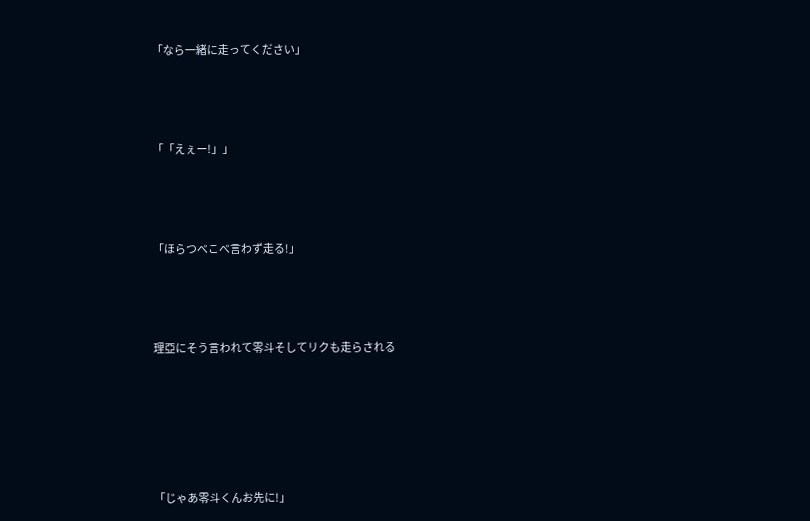「なら一緒に走ってください」



「「えぇー!」」



「ほらつべこべ言わず走る!」



理亞にそう言われて零斗そしてリクも走らされる





「じゃあ零斗くんお先に!」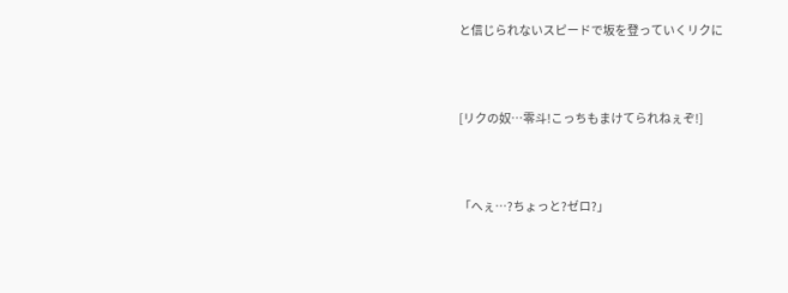と信じられないスピードで坂を登っていくリクに



[リクの奴…零斗!こっちもまけてられねぇぞ!]



「へぇ…?ちょっと?ゼロ?」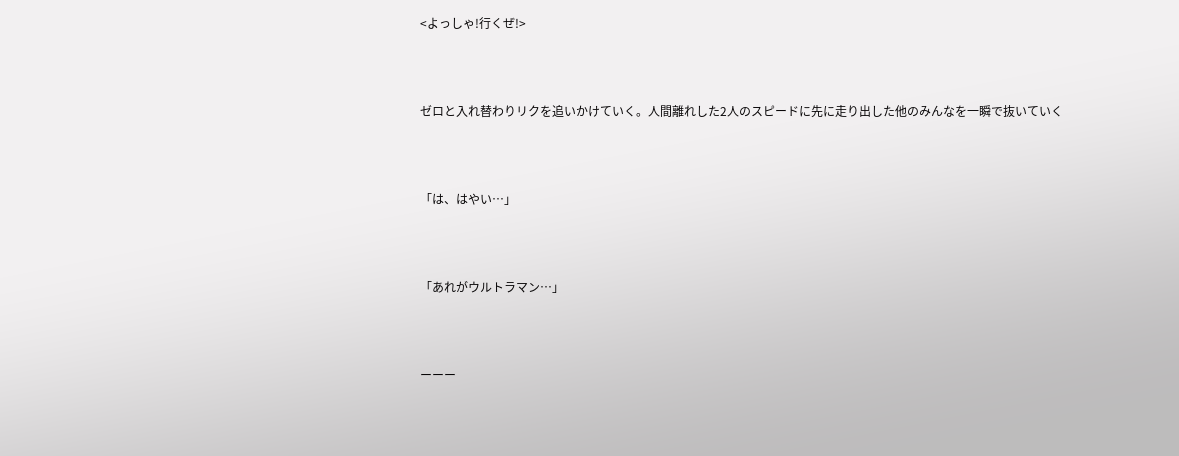<よっしゃ!行くぜ!>



ゼロと入れ替わりリクを追いかけていく。人間離れした2人のスピードに先に走り出した他のみんなを一瞬で抜いていく



「は、はやい…」



「あれがウルトラマン…」



ーーー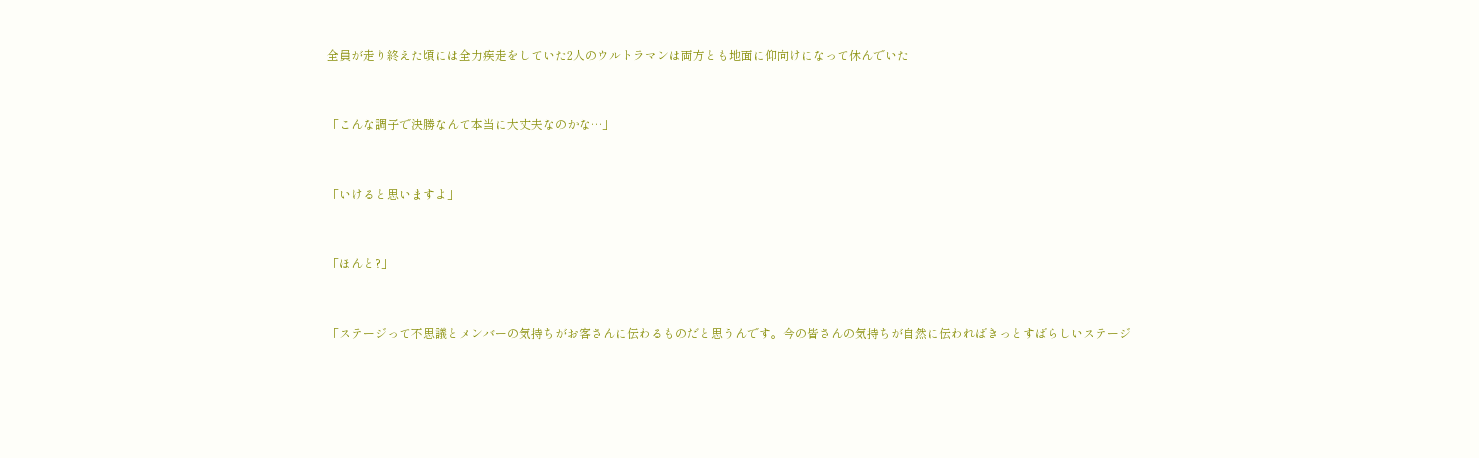全員が走り終えた頃には全力疾走をしていた2人のウルトラマンは両方とも地面に仰向けになって休んでいた



「こんな調子で決勝なんて本当に大丈夫なのかな…」



「いけると思いますよ」



「ほんと?」



「ステージって不思議とメンバーの気持ちがお客さんに伝わるものだと思うんです。今の皆さんの気持ちが自然に伝わればきっとすばらしいステージ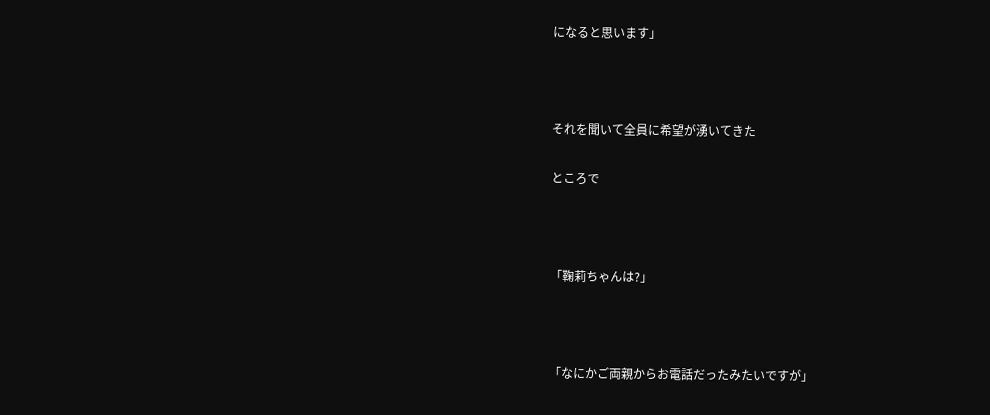になると思います」



それを聞いて全員に希望が湧いてきた

ところで



「鞠莉ちゃんは?」



「なにかご両親からお電話だったみたいですが」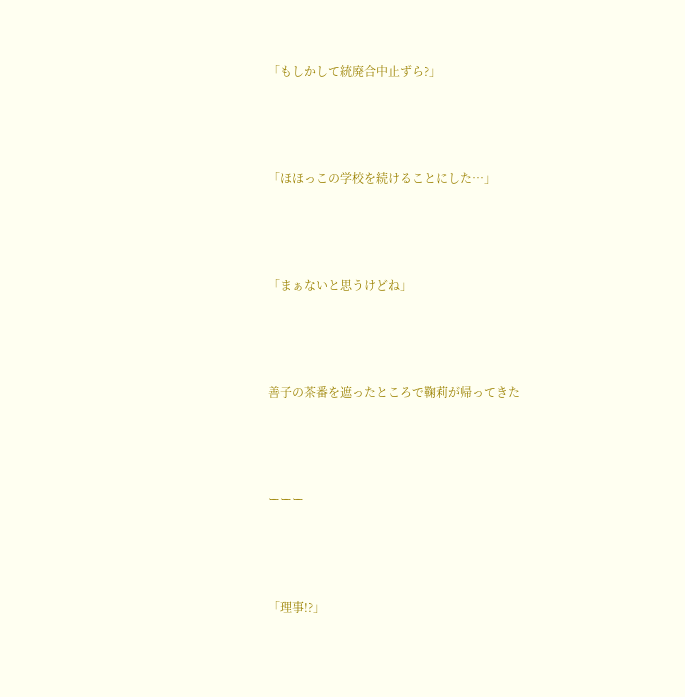「もしかして統廃合中止ずら?」



「ほほっこの学校を続けることにした…」



「まぁないと思うけどね」



善子の茶番を遮ったところで鞠莉が帰ってきた



ーーー



「理事!?」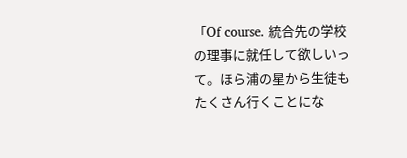「Of course. 統合先の学校の理事に就任して欲しいって。ほら浦の星から生徒もたくさん行くことにな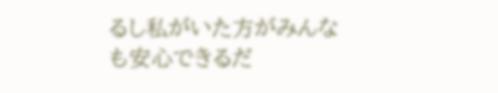るし私がいた方がみんなも安心できるだ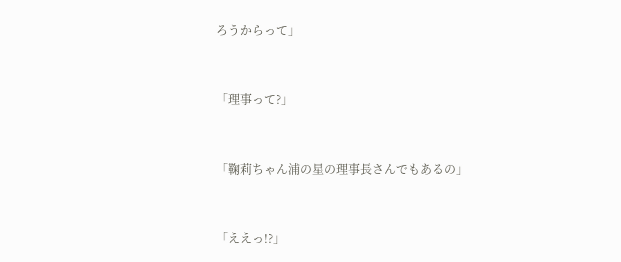ろうからって」



「理事って?」



「鞠莉ちゃん浦の星の理事長さんでもあるの」



「ええっ!?」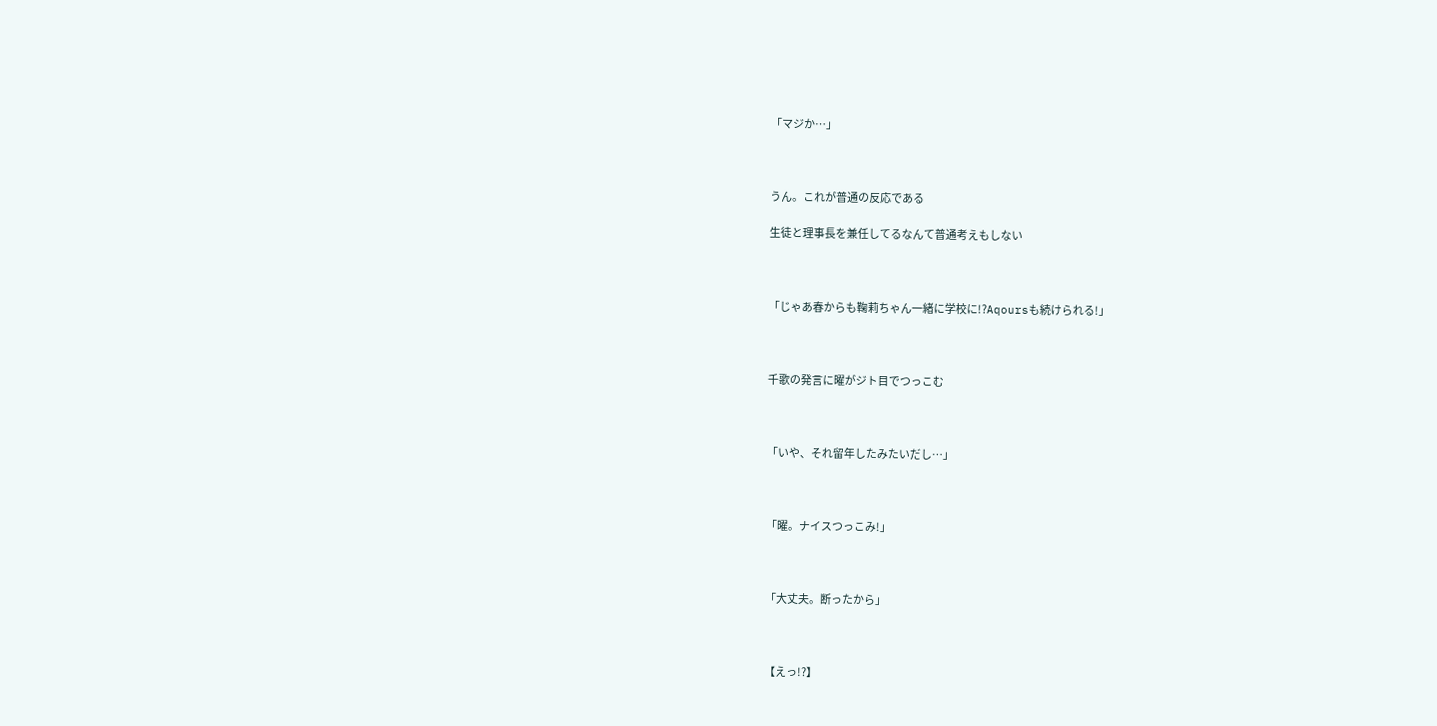「マジか…」



うん。これが普通の反応である

生徒と理事長を兼任してるなんて普通考えもしない



「じゃあ春からも鞠莉ちゃん一緒に学校に!?Aqoursも続けられる!」



千歌の発言に曜がジト目でつっこむ



「いや、それ留年したみたいだし…」



「曜。ナイスつっこみ!」



「大丈夫。断ったから」



【えっ!?】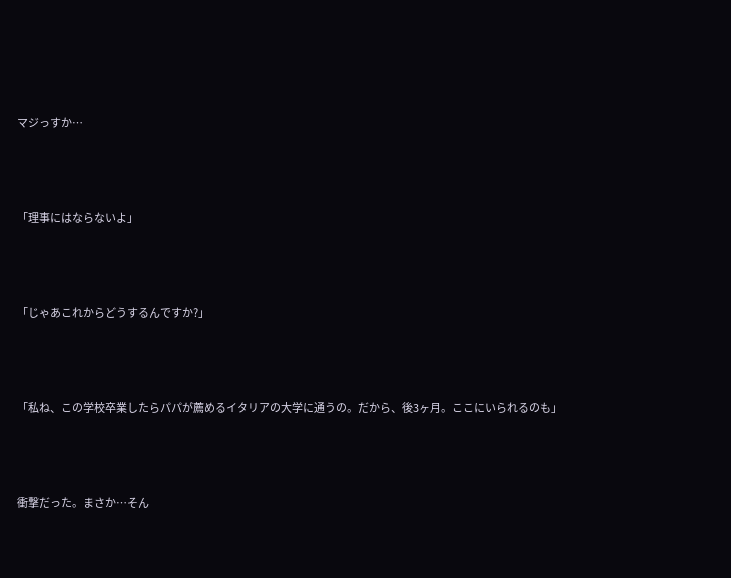マジっすか…



「理事にはならないよ」



「じゃあこれからどうするんですか?」



「私ね、この学校卒業したらパパが薦めるイタリアの大学に通うの。だから、後3ヶ月。ここにいられるのも」



衝撃だった。まさか…そん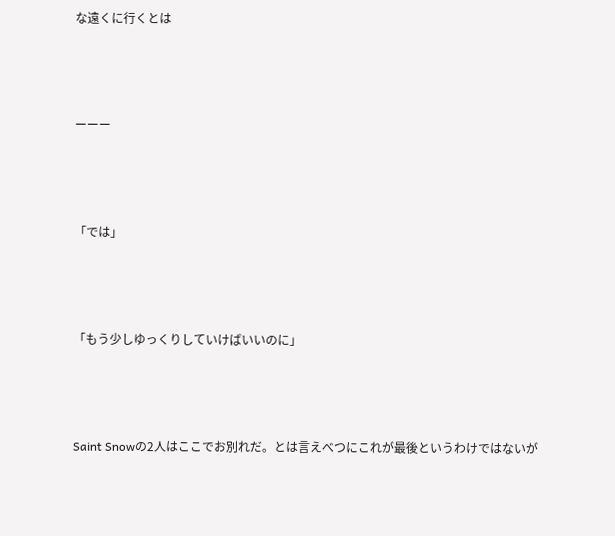な遠くに行くとは



ーーー



「では」



「もう少しゆっくりしていけばいいのに」



Saint Snowの2人はここでお別れだ。とは言えべつにこれが最後というわけではないが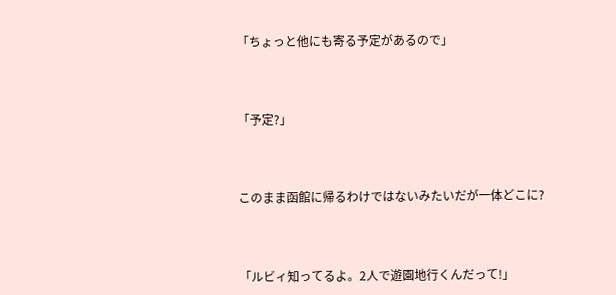「ちょっと他にも寄る予定があるので」



「予定?」



このまま函館に帰るわけではないみたいだが一体どこに?



「ルビィ知ってるよ。2人で遊園地行くんだって!」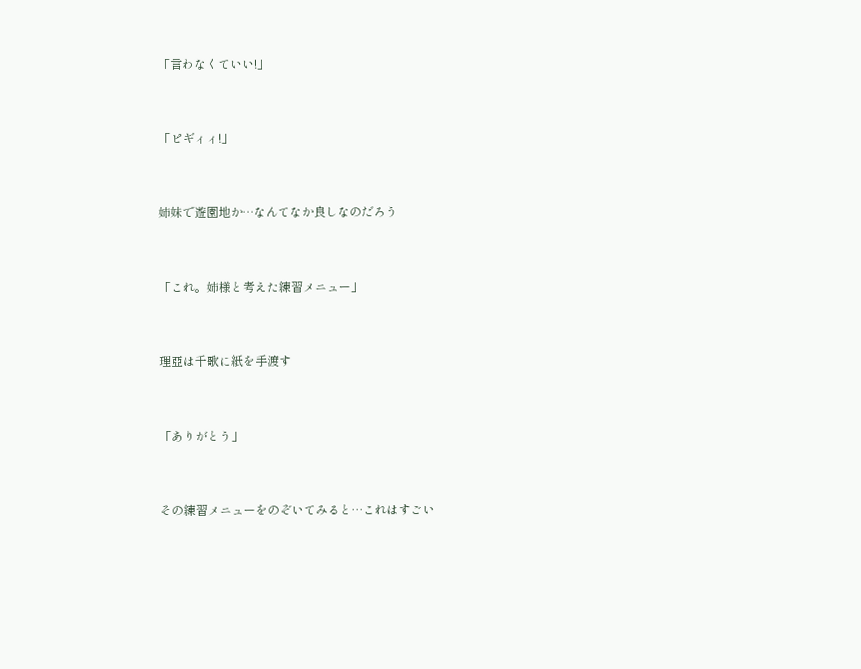「言わなくていい!」



「ピギィィ!」



姉妹で遊園地か…なんてなか良しなのだろう



「これ。姉様と考えた練習メニュー」



理亞は千歌に紙を手渡す



「ありがとう」



その練習メニューをのぞいてみると…これはすごい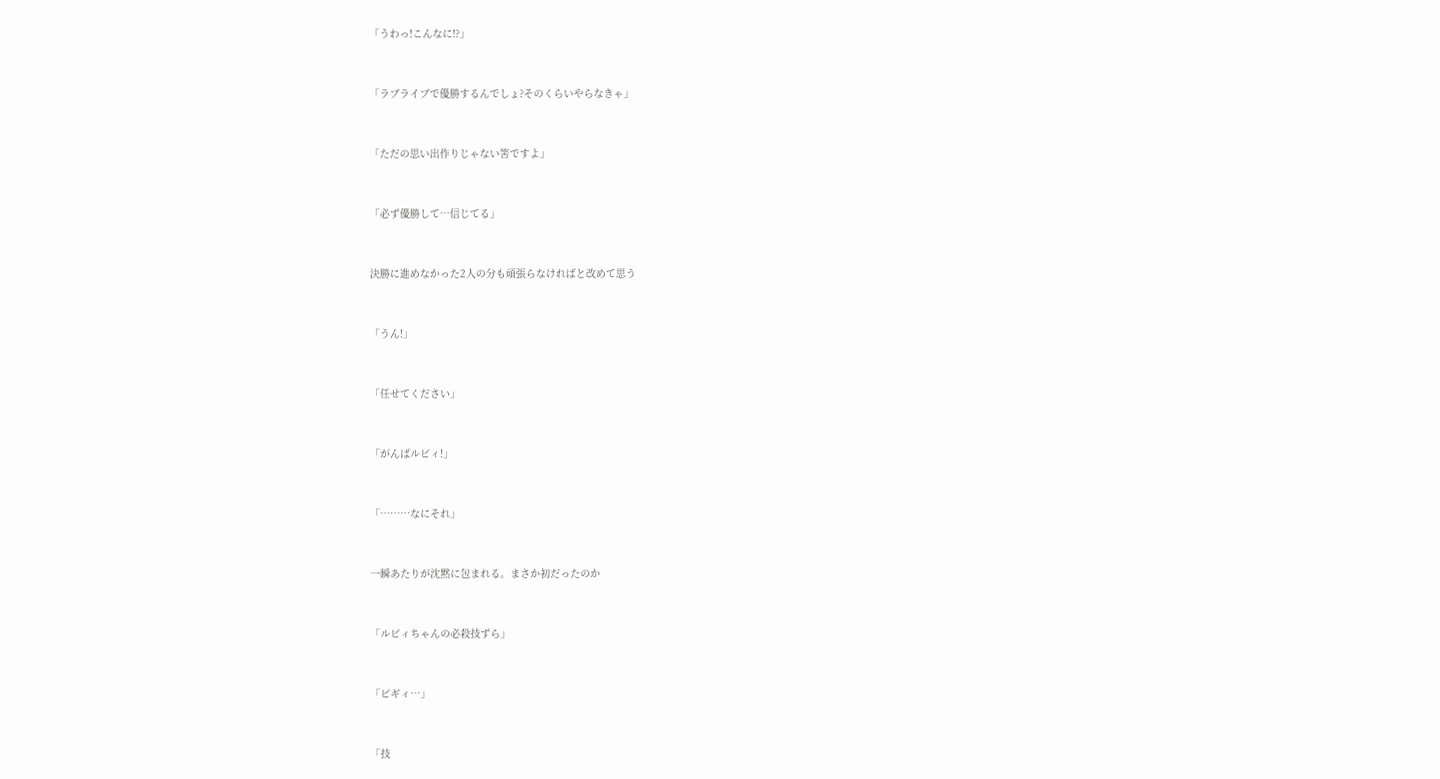「うわっ!こんなに!?」



「ラブライブで優勝するんでしょ?そのくらいやらなきゃ」



「ただの思い出作りじゃない筈ですよ」



「必ず優勝して…信じてる」



決勝に進めなかった2人の分も頑張らなければと改めて思う



「うん!」



「任せてください」



「がんばルビィ!」



「………なにそれ」



一瞬あたりが沈黙に包まれる。まさか初だったのか



「ルビィちゃんの必殺技ずら」



「ピギィ…」



「技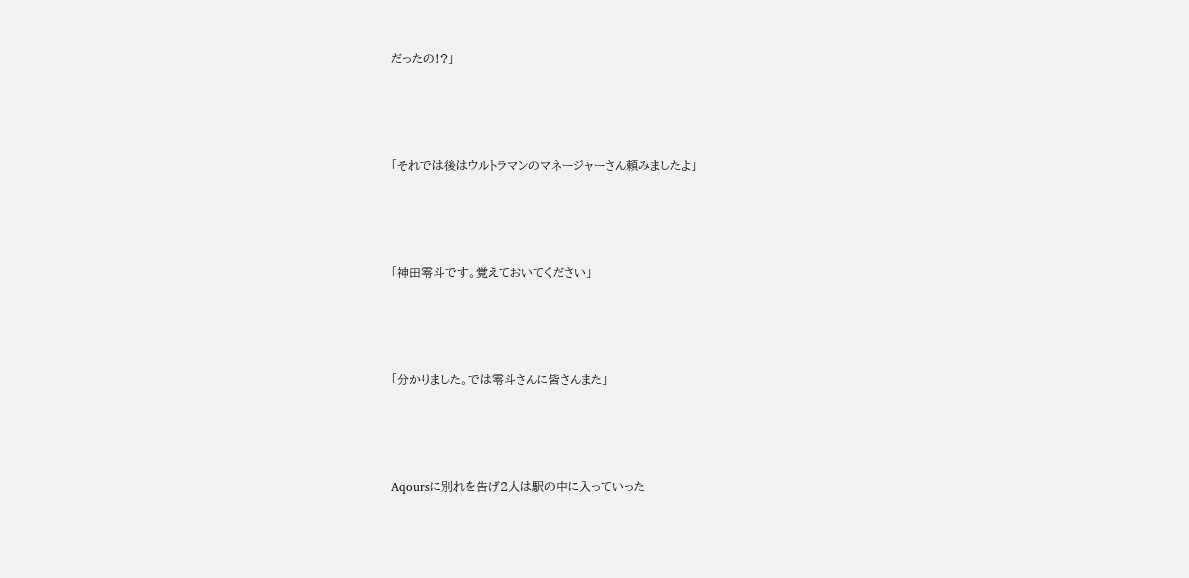だったの!?」



「それでは後はウルトラマンのマネージャーさん頼みましたよ」



「神田零斗です。覚えておいてください」



「分かりました。では零斗さんに皆さんまた」



Aqoursに別れを告げ2人は駅の中に入っていった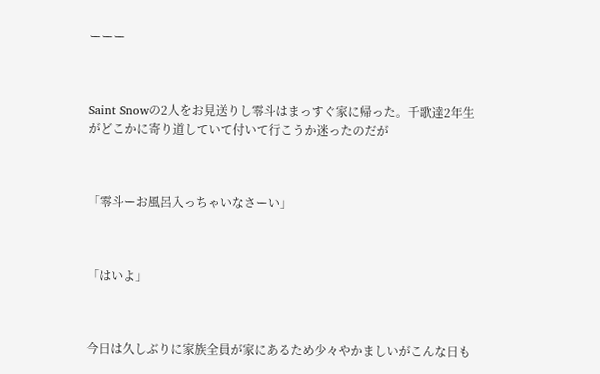ーーー



Saint Snowの2人をお見送りし零斗はまっすぐ家に帰った。千歌達2年生がどこかに寄り道していて付いて行こうか迷ったのだが



「零斗ーお風呂入っちゃいなさーい」



「はいよ」



今日は久しぶりに家族全員が家にあるため少々やかましいがこんな日も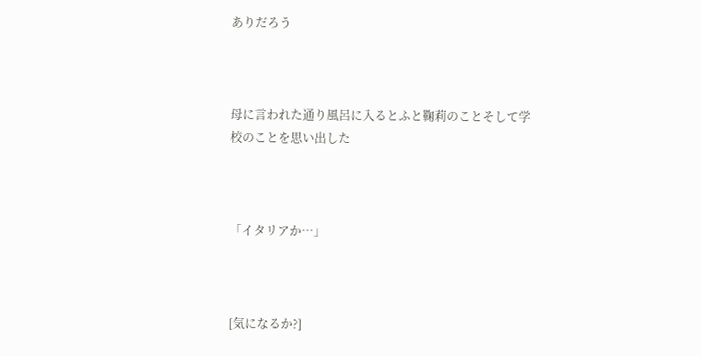ありだろう



母に言われた通り風呂に入るとふと鞠莉のことそして学校のことを思い出した



「イタリアか…」



[気になるか?]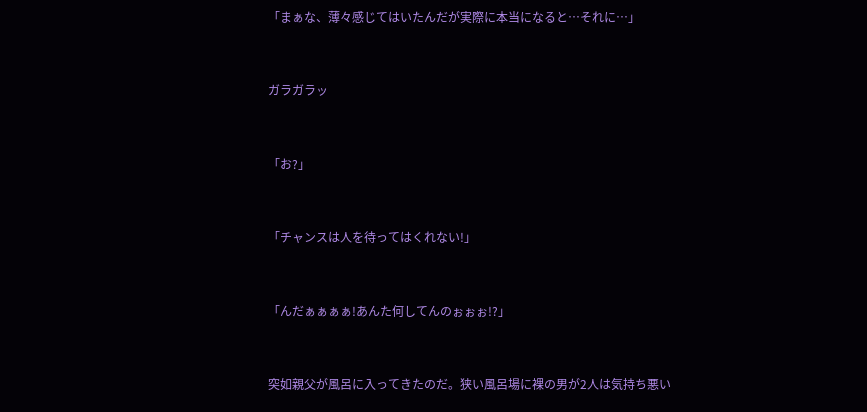「まぁな、薄々感じてはいたんだが実際に本当になると…それに…」



ガラガラッ



「お?」



「チャンスは人を待ってはくれない!」



「んだぁぁぁぁ!あんた何してんのぉぉぉ!?」



突如親父が風呂に入ってきたのだ。狭い風呂場に裸の男が2人は気持ち悪い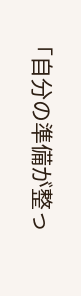「自分の準備が整っ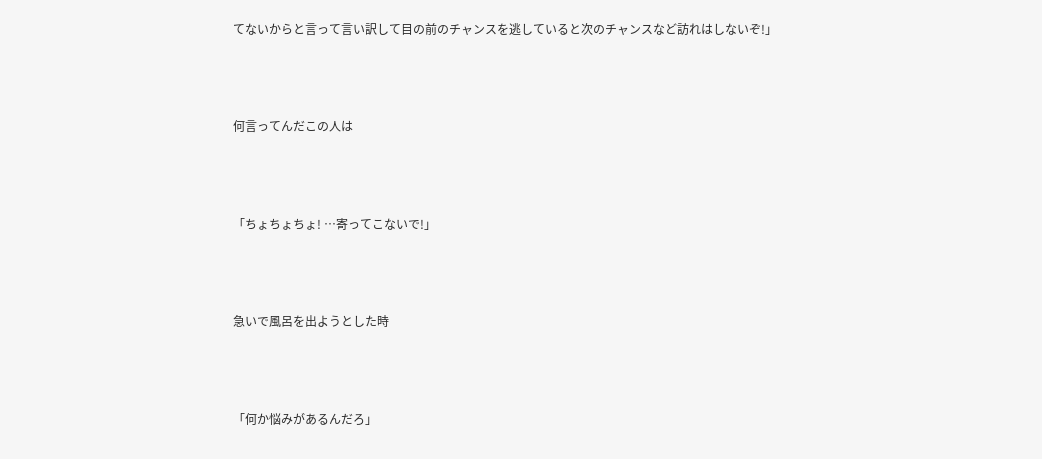てないからと言って言い訳して目の前のチャンスを逃していると次のチャンスなど訪れはしないぞ!」



何言ってんだこの人は



「ちょちょちょ! …寄ってこないで!」



急いで風呂を出ようとした時



「何か悩みがあるんだろ」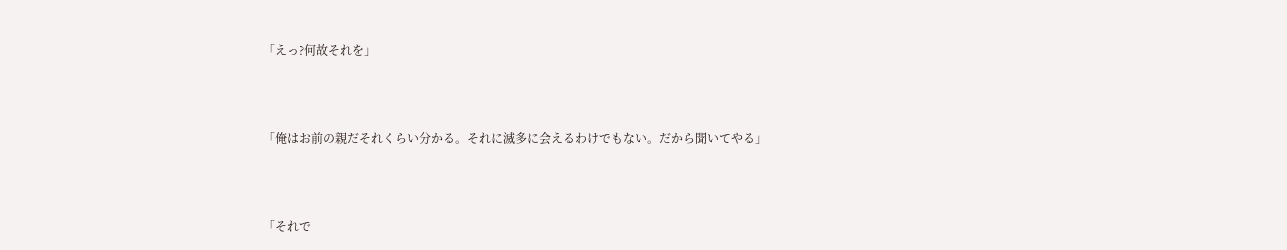「えっ?何故それを」



「俺はお前の親だそれくらい分かる。それに滅多に会えるわけでもない。だから聞いてやる」



「それで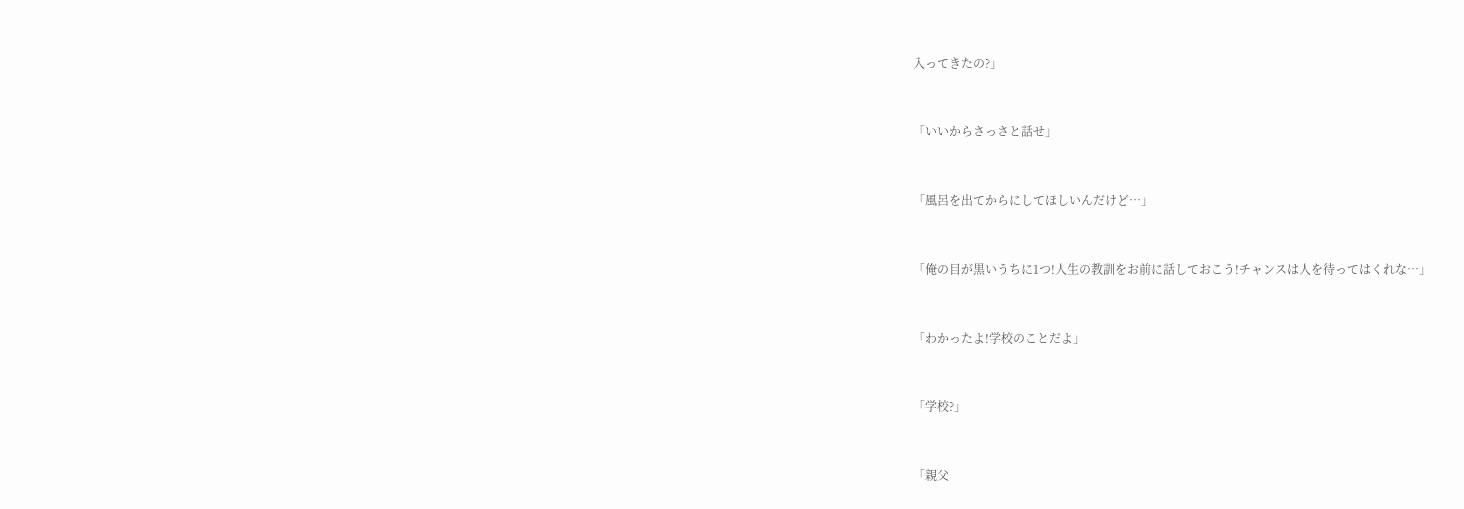入ってきたの?」



「いいからさっさと話せ」



「風呂を出てからにしてほしいんだけど…」



「俺の目が黒いうちに1つ!人生の教訓をお前に話しておこう!チャンスは人を待ってはくれな…」



「わかったよ!学校のことだよ」



「学校?」



「親父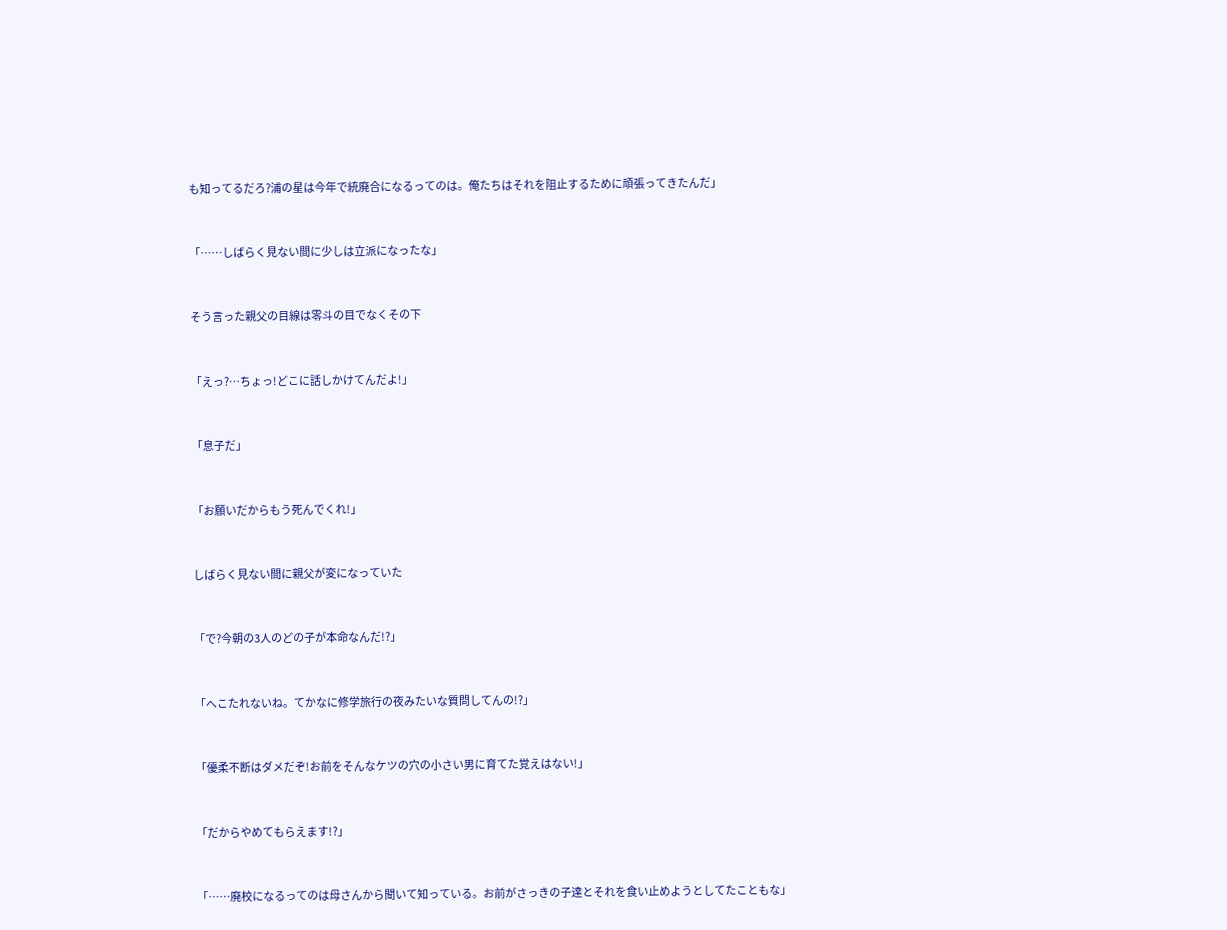も知ってるだろ?浦の星は今年で統廃合になるってのは。俺たちはそれを阻止するために頑張ってきたんだ」



「……しばらく見ない間に少しは立派になったな」



そう言った親父の目線は零斗の目でなくその下



「えっ?…ちょっ!どこに話しかけてんだよ!」



「息子だ」



「お願いだからもう死んでくれ!」



しばらく見ない間に親父が変になっていた



「で?今朝の3人のどの子が本命なんだ!?」



「へこたれないね。てかなに修学旅行の夜みたいな質問してんの!?」



「優柔不断はダメだぞ!お前をそんなケツの穴の小さい男に育てた覚えはない!」



「だからやめてもらえます!?」



「……廃校になるってのは母さんから聞いて知っている。お前がさっきの子達とそれを食い止めようとしてたこともな」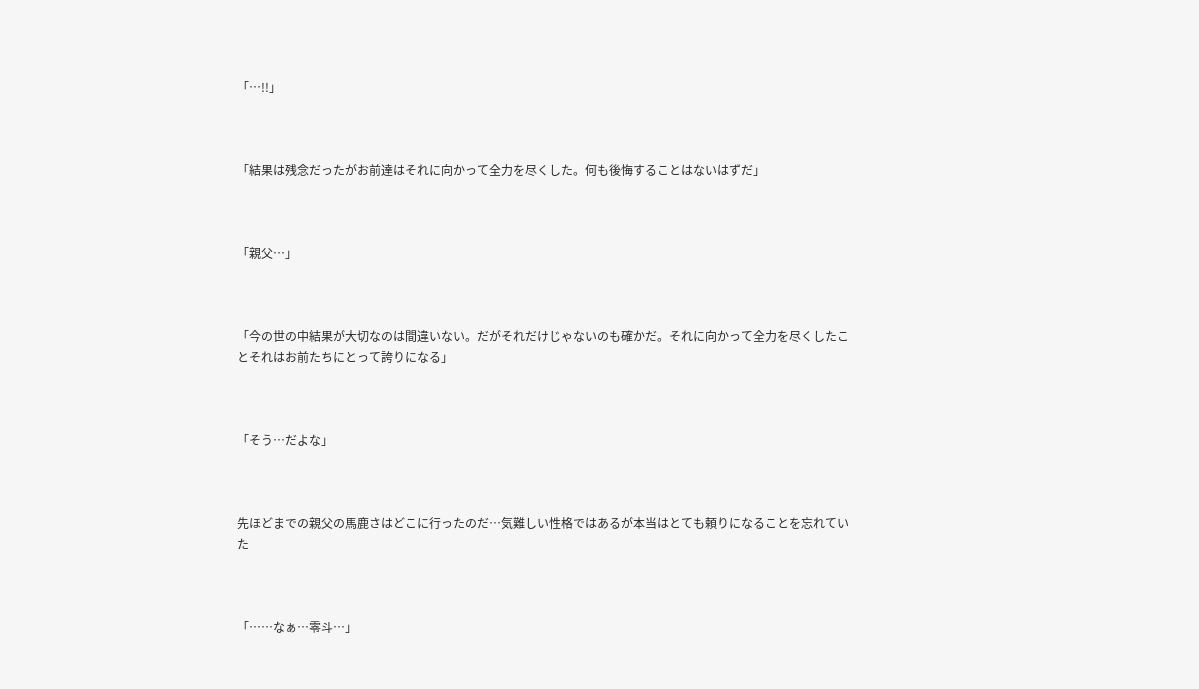「…!!」



「結果は残念だったがお前達はそれに向かって全力を尽くした。何も後悔することはないはずだ」



「親父…」



「今の世の中結果が大切なのは間違いない。だがそれだけじゃないのも確かだ。それに向かって全力を尽くしたことそれはお前たちにとって誇りになる」



「そう…だよな」



先ほどまでの親父の馬鹿さはどこに行ったのだ…気難しい性格ではあるが本当はとても頼りになることを忘れていた



「……なぁ…零斗…」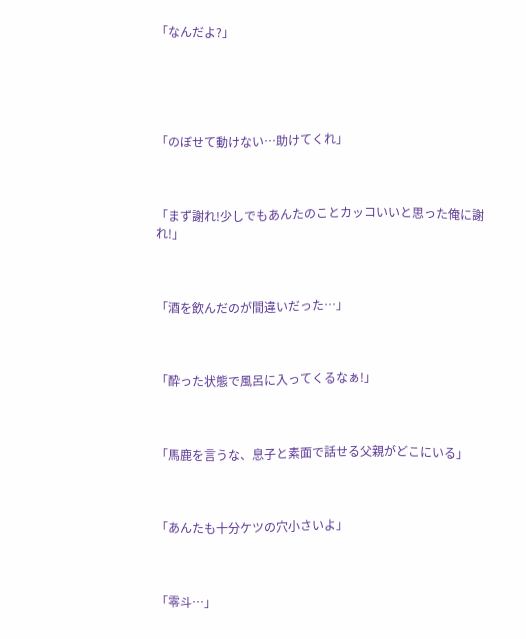「なんだよ?」





「のぼせて動けない…助けてくれ」



「まず謝れ!少しでもあんたのことカッコいいと思った俺に謝れ!」



「酒を飲んだのが間違いだった…」



「酔った状態で風呂に入ってくるなぁ!」



「馬鹿を言うな、息子と素面で話せる父親がどこにいる」



「あんたも十分ケツの穴小さいよ」



「零斗…」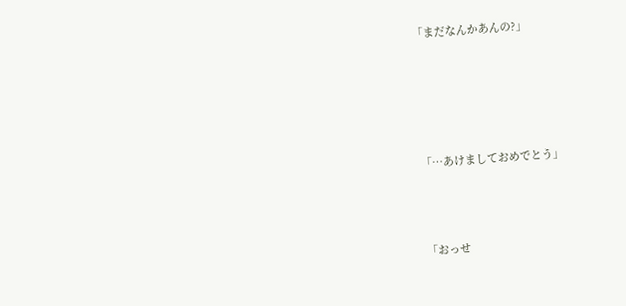「まだなんかあんの?」





「…あけましておめでとう」



「おっせ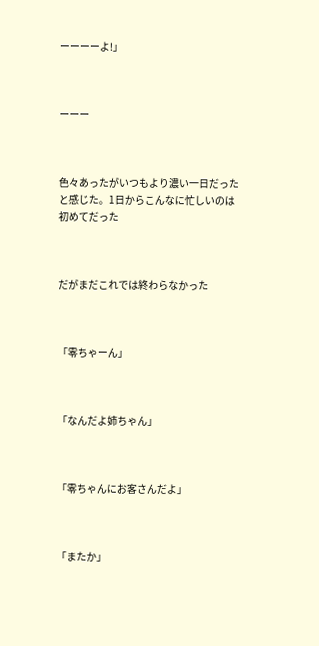ーーーーよ!」



ーーー



色々あったがいつもより濃い一日だったと感じた。1日からこんなに忙しいのは初めてだった



だがまだこれでは終わらなかった



「零ちゃーん」



「なんだよ姉ちゃん」



「零ちゃんにお客さんだよ」



「またか」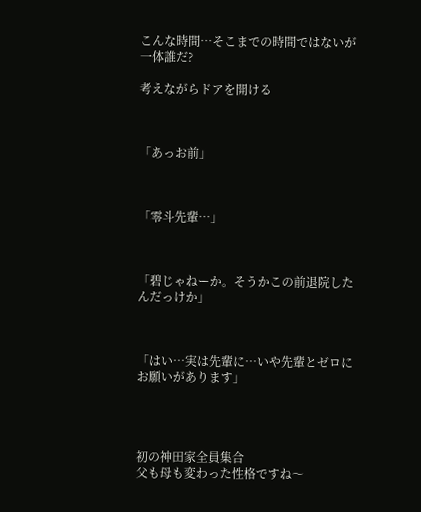こんな時間…そこまでの時間ではないが一体誰だ?

考えながらドアを開ける



「あっお前」



「零斗先輩…」



「碧じゃねーか。そうかこの前退院したんだっけか」



「はい…実は先輩に…いや先輩とゼロにお願いがあります」




初の神田家全員集合
父も母も変わった性格ですね〜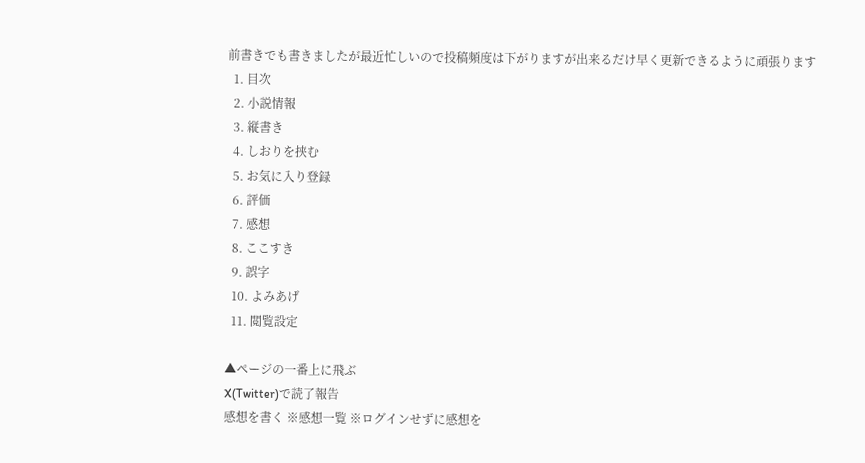前書きでも書きましたが最近忙しいので投稿頻度は下がりますが出来るだけ早く更新できるように頑張ります
  1. 目次
  2. 小説情報
  3. 縦書き
  4. しおりを挟む
  5. お気に入り登録
  6. 評価
  7. 感想
  8. ここすき
  9. 誤字
  10. よみあげ
  11. 閲覧設定

▲ページの一番上に飛ぶ
X(Twitter)で読了報告
感想を書く ※感想一覧 ※ログインせずに感想を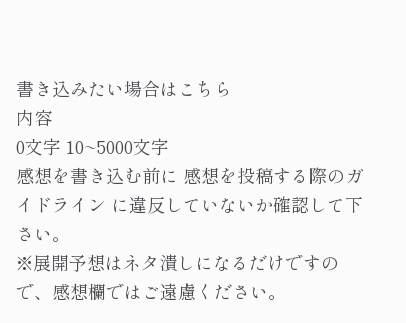書き込みたい場合はこちら
内容
0文字 10~5000文字
感想を書き込む前に 感想を投稿する際のガイドライン に違反していないか確認して下さい。
※展開予想はネタ潰しになるだけですので、感想欄ではご遠慮ください。